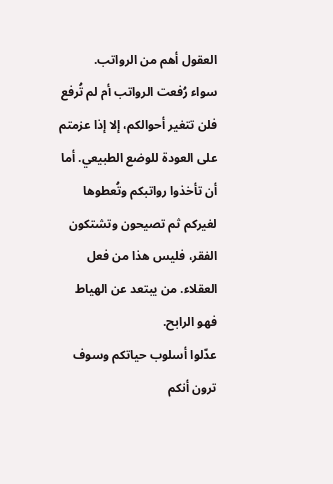العقول أهم من الرواتب.
سواء رُفعت الرواتب أم لم تُرفع فلن تتغير أحوالكم، إلا إذا عزمتم على العودة للوضع الطبيعي. أما أن تأخذوا رواتبكم وتُعطوها لغيركم ثم تصيحون وتشتكون الفقر، فليس هذا من فعل العقلاء. من يبتعد عن الهياط فهو الرابح.
عدّلوا أسلوب حياتكم وسوف ترون أنكم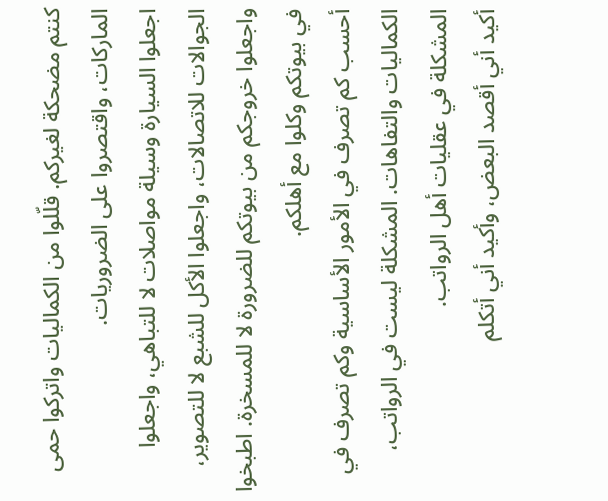كنتم مضحكة لغيركم. قلّلوا من الكماليات واتركوا حمى الماركات، واقتصروا على الضروريات.
اجعلوا السيارة وسيلة مواصلات لا للتباهي، واجعلوا الجوالات للاتصالات، واجعلوا الأكل للشبع لا للتصوير، واجعلوا خروجكم من بيوتكم للضرورة لا للمسخرة. اطبخوا في بيوتكم وكلوا مع أهلكم.
أحسب كم تصرف في الأمور الأساسية وكم تصرف في الكماليات والتفاهات. المشكلة ليست في الرواتب، المشكلة في عقليات أهل الرواتب.
أكيد أني أقصد البعض، وأكيد أني أتكلم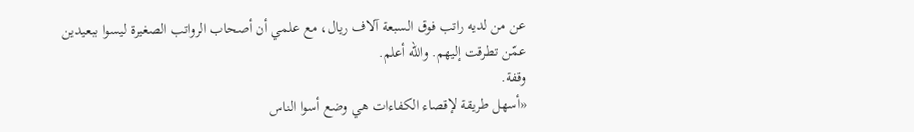عن من لديه راتب فوق السبعة آلاف ريال، مع علمي أن أصحاب الرواتب الصغيرة ليسوا ببعيدين عمّن تطرقت إليهم. والله أعلم.
وقفة.
«أسهل طريقة لإقصاء الكفاءات هي وضع أسوا الناس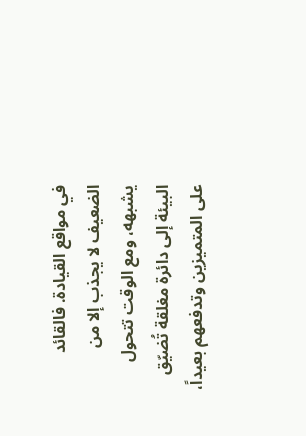في مواقع القيادة. فالقائد الضعيف لا يجذب إلا من يشبهه، ومع الوقت تتحول البيئة إلى دائرة مغلقة تُضيّق على المتميزين وتدفعهم بعيداً،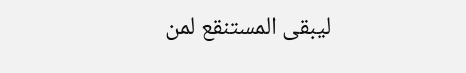ليبقى المستنقع لمن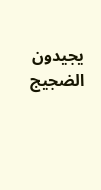يجيدون الضجيج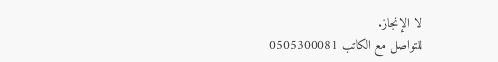لا الإنجاز.
للتواصل مع الكاتب 0505300081